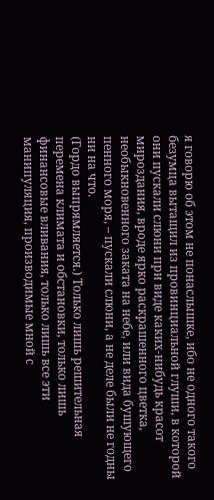я говорю об этом не понаслышке, ибо не одного такого безумца вытащил из провинциальной глуши, в которой они пускали слюни при виде каких-нибудь красот мироздания, вроде ярко раскрашенного цветка, необыкновенного заката на небе, или вида бушующего пенного моря, – пускали слюни, а не деле были не годны ни на что.
(Гордо выпрямляется.) Только лишь решительная перемена климата и обстановки, только лишь финансовые вливания, только лишь все эти манипуляция, производимые мной с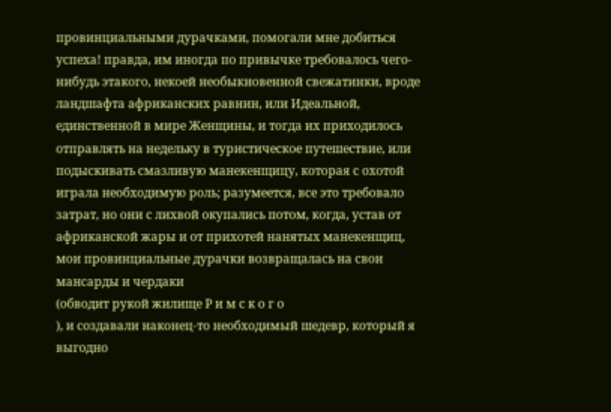провинциальными дурачками, помогали мне добиться успеха! правда, им иногда по привычке требовалось чего-нибудь этакого, некоей необыкновенной свежатинки, вроде ландшафта африканских равнин, или Идеальной, единственной в мире Женщины, и тогда их приходилось отправлять на недельку в туристическое путешествие, или подыскивать смазливую манекенщицу, которая с охотой играла необходимую роль; разумеется, все это требовало затрат, но они с лихвой окупались потом, когда, устав от африканской жары и от прихотей нанятых манекенщиц, мои провинциальные дурачки возвращалась на свои мансарды и чердаки
(обводит рукой жилище Р и м с к о г о
), и создавали наконец-то необходимый шедевр, который я выгодно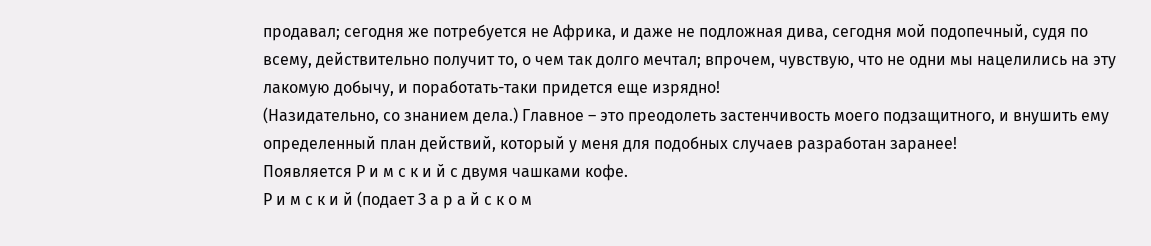продавал; сегодня же потребуется не Африка, и даже не подложная дива, сегодня мой подопечный, судя по всему, действительно получит то, о чем так долго мечтал; впрочем, чувствую, что не одни мы нацелились на эту лакомую добычу, и поработать-таки придется еще изрядно!
(Назидательно, со знанием дела.) Главное – это преодолеть застенчивость моего подзащитного, и внушить ему определенный план действий, который у меня для подобных случаев разработан заранее!
Появляется Р и м с к и й с двумя чашками кофе.
Р и м с к и й (подает З а р а й с к о м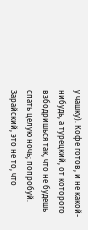у чашку). Кофе готов, и не какой-нибудь, а турецкий, от которого взбодришься так, что не будешь спать целую ночь; попробуй. Зарайский, это не то, что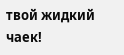твой жидкий чаек!